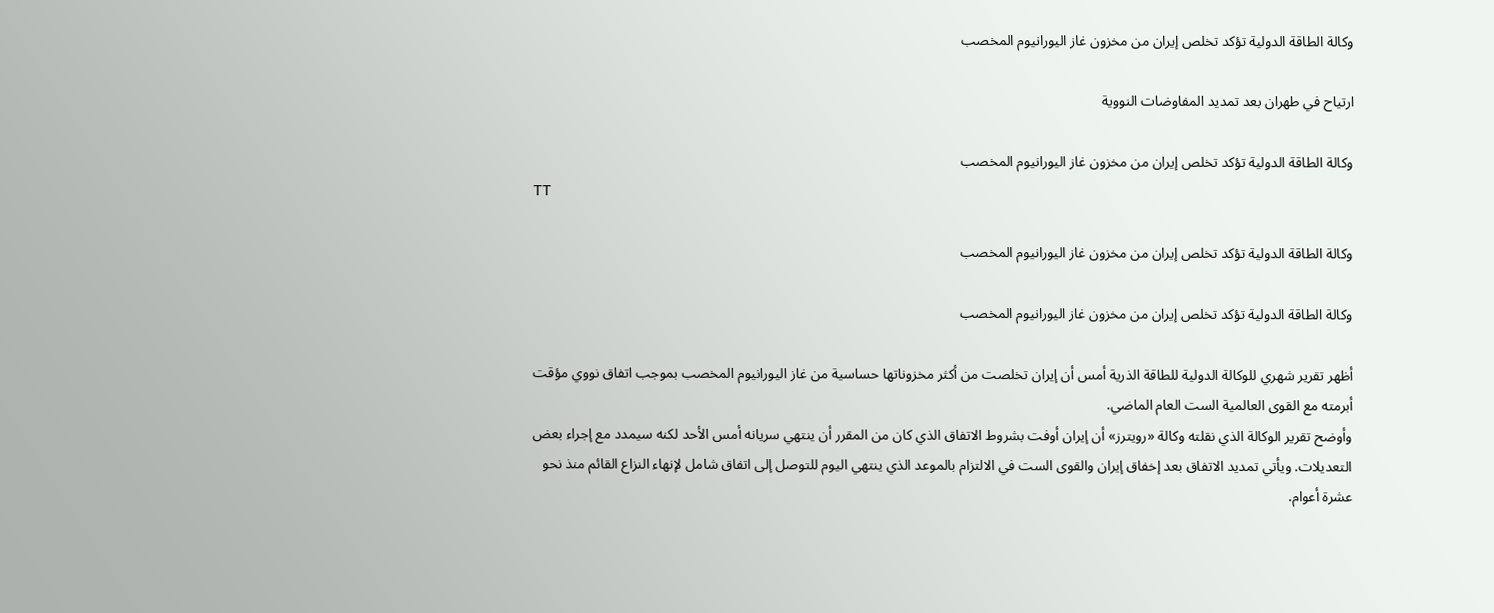وكالة الطاقة الدولية تؤكد تخلص إيران من مخزون غاز اليورانيوم المخصب

ارتياح في طهران بعد تمديد المفاوضات النووية

وكالة الطاقة الدولية تؤكد تخلص إيران من مخزون غاز اليورانيوم المخصب
TT

وكالة الطاقة الدولية تؤكد تخلص إيران من مخزون غاز اليورانيوم المخصب

وكالة الطاقة الدولية تؤكد تخلص إيران من مخزون غاز اليورانيوم المخصب

أظهر تقرير شهري للوكالة الدولية للطاقة الذرية أمس أن إيران تخلصت من أكثر مخزوناتها حساسية من غاز اليورانيوم المخصب بموجب اتفاق نووي مؤقت أبرمته مع القوى العالمية الست العام الماضي.
وأوضح تقرير الوكالة الذي نقلته وكالة «رويترز» أن إيران أوفت بشروط الاتفاق الذي كان من المقرر أن ينتهي سريانه أمس الأحد لكنه سيمدد مع إجراء بعض التعديلات. ويأتي تمديد الاتفاق بعد إخفاق إيران والقوى الست في الالتزام بالموعد الذي ينتهي اليوم للتوصل إلى اتفاق شامل لإنهاء النزاع القائم منذ نحو عشرة أعوام.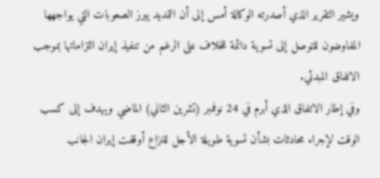ويشير التقرير الذي أصدرته الوكالة أمس إلى أن التمديد يبرز الصعوبات التي يواجهها المفاوضون للتوصل إلى تسوية دائمة للخلاف على الرغم من تنفيذ إيران التزاماتها بموجب الاتفاق المبدئي.
وفي إطار الاتفاق الذي أبرم في 24 نوفمبر (تشرين الثاني) الماضي ويهدف إلى كسب الوقت لإجراء محادثات بشأن تسوية طويلة الأجل للنزاع أوقفت إيران الجانب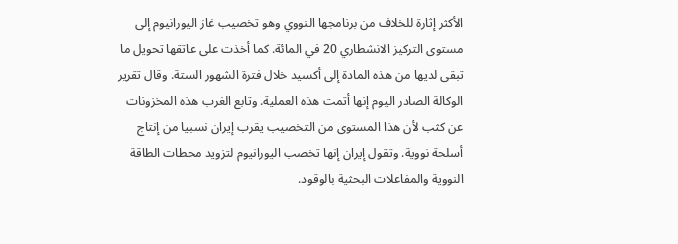الأكثر إثارة للخلاف من برنامجها النووي وهو تخصيب غاز اليورانيوم إلى مستوى التركيز الانشطاري 20 في المائة. كما أخذت على عاتقها تحويل ما تبقى لديها من هذه المادة إلى أكسيد خلال فترة الشهور الستة. وقال تقرير الوكالة الصادر اليوم إنها أتمت هذه العملية. وتابع الغرب هذه المخزونات عن كثب لأن هذا المستوى من التخصيب يقرب إيران نسبيا من إنتاج أسلحة نووية. وتقول إيران إنها تخصب اليورانيوم لتزويد محطات الطاقة النووية والمفاعلات البحثية بالوقود.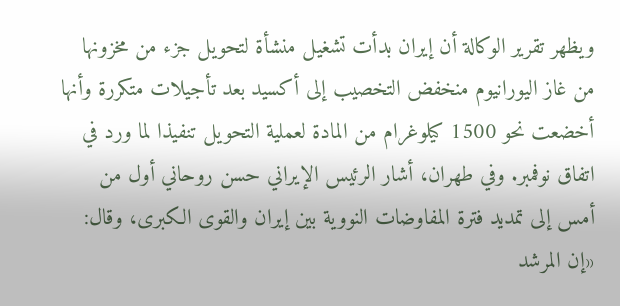ويظهر تقرير الوكالة أن إيران بدأت تشغيل منشأة لتحويل جزء من مخزونها من غاز اليورانيوم منخفض التخصيب إلى أكسيد بعد تأجيلات متكررة وأنها أخضعت نحو 1500 كيلوغرام من المادة لعملية التحويل تنفيذا لما ورد في اتفاق نوفمبر. وفي طهران، أشار الرئيس الإيراني حسن روحاني أول من أمس إلى تمديد فترة المفاوضات النووية بين إيران والقوى الكبرى، وقال: «إن المرشد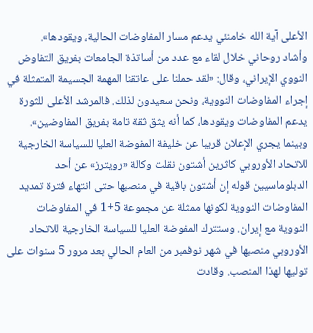الأعلى آية الله خامنئي يدعم مسار المفاوضات الحالية، ويقودها».
وأشاد روحاني خلال لقاء مع عدد من أساتذة الجامعات بفريق التفاوض النووي الإيراني، وقال: «لقد حملنا على عاتقنا المهمة الجسيمة المتمثلة في إجراء المفاوضات النووية، ونحن سعيدون لذلك. فالمرشد الأعلى للثورة يدعم المفاوضات ويقودها، كما أنه يثق ثقة تامة بفريق المفاوضين».
وبينما يجري الإعلان قريبا عن خليفة المفوضة العليا للسياسة الخارجية للاتحاد الأوروبي كاثرين أشتون نقلت وكالة «رويترز» عن أحد الدبلوماسيين قوله إن أشتون باقية في منصبها حتى انتهاء فترة تمديد المفاوضات النووية لكونها ممثلة عن مجموعة 5+1 في المفاوضات النووية مع إيران. وستترك المفوضة العليا للسياسة الخارجية للاتحاد الأوروبي منصبها في شهر نوفمبر من العام الحالي بعد مرور 5 سنوات على توليها لهذا المنصب. وقادت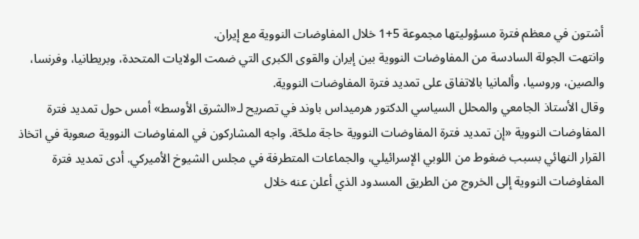أشتون في معظم فترة مسؤوليتها مجموعة 5+1 خلال المفاوضات النووية مع إيران.
وانتهت الجولة السادسة من المفاوضات النووية بين إيران والقوى الكبرى التي ضمت الولايات المتحدة، وبريطانيا، وفرنسا، والصين، وروسيا، وألمانيا بالاتفاق على تمديد فترة المفاوضات النووية.
وقال الأستاذ الجامعي والمحلل السياسي الدكتور هرميداس باوند في تصريح لـ«الشرق الأوسط» أمس حول تمديد فترة المفاوضات النووية «إن تمديد فترة المفاوضات النووية حاجة ملحّة. واجه المشاركون في المفاوضات النووية صعوبة في اتخاذ القرار النهائي بسبب ضغوط من اللوبي الإسرائيلي، والجماعات المتطرفة في مجلس الشيوخ الأميركي. أدى تمديد فترة المفاوضات النووية إلى الخروج من الطريق المسدود الذي أعلن عنه خلال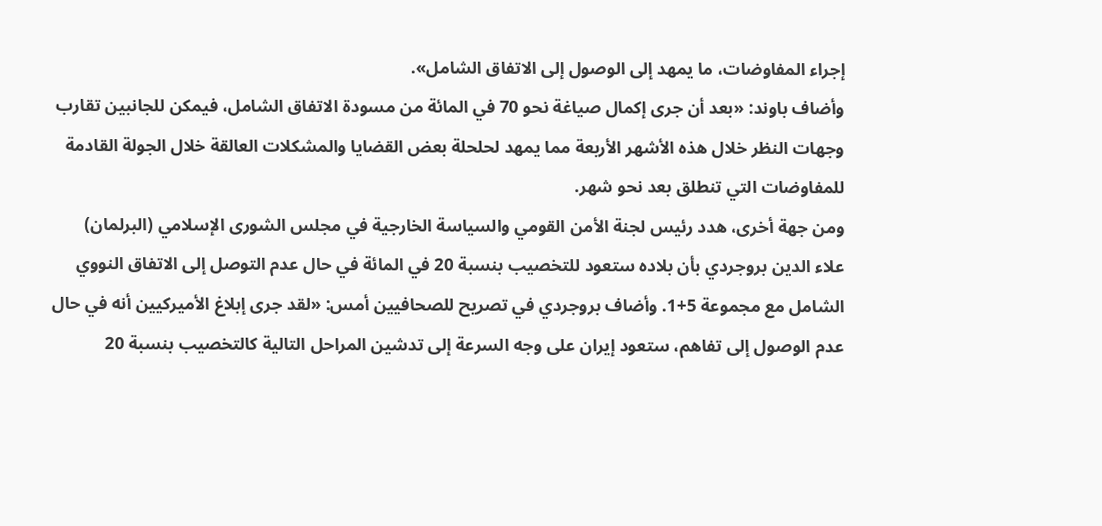إجراء المفاوضات، ما يمهد إلى الوصول إلى الاتفاق الشامل».
وأضاف باوند: «بعد أن جرى إكمال صياغة نحو 70 في المائة من مسودة الاتفاق الشامل، فيمكن للجانبين تقارب وجهات النظر خلال هذه الأشهر الأربعة مما يمهد لحلحلة بعض القضايا والمشكلات العالقة خلال الجولة القادمة للمفاوضات التي تنطلق بعد نحو شهر.
ومن جهة أخرى، هدد رئيس لجنة الأمن القومي والسياسة الخارجية في مجلس الشورى الإسلامي (البرلمان) علاء الدين بروجردي بأن بلاده ستعود للتخصيب بنسبة 20 في المائة في حال عدم التوصل إلى الاتفاق النووي الشامل مع مجموعة 5+1. وأضاف بروجردي في تصريح للصحافيين أمس: «لقد جرى إبلاغ الأميركيين أنه في حال عدم الوصول إلى تفاهم، ستعود إيران على وجه السرعة إلى تدشين المراحل التالية كالتخصيب بنسبة 20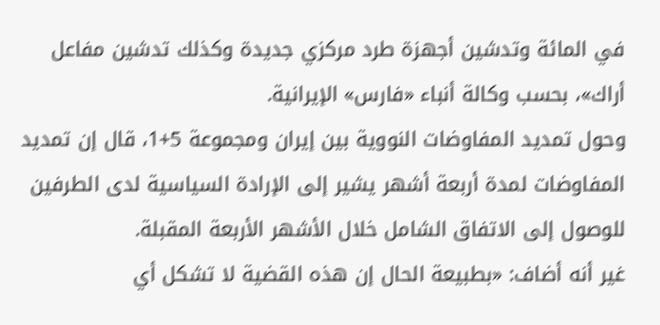في المائة وتدشين أجهزة طرد مركزي جديدة وكذلك تدشين مفاعل أراك»، بحسب وكالة أنباء «فارس» الإيرانية.
وحول تمديد المفاوضات النووية بين إيران ومجموعة 5+1، قال إن تمديد المفاوضات لمدة أربعة أشهر يشير إلى الإرادة السياسية لدى الطرفين للوصول إلى الاتفاق الشامل خلال الأشهر الأربعة المقبلة.
غير أنه أضاف: «بطبيعة الحال إن هذه القضية لا تشكل أي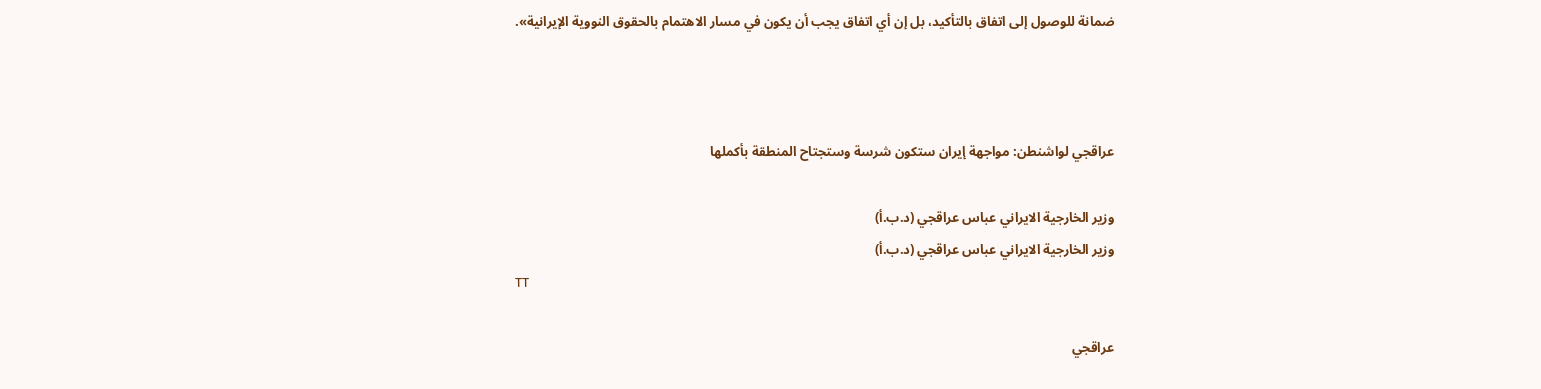ضمانة للوصول إلى اتفاق بالتأكيد، بل إن أي اتفاق يجب أن يكون في مسار الاهتمام بالحقوق النووية الإيرانية».



عراقجي لواشنطن: مواجهة إيران ستكون شرسة وستجتاح المنطقة بأكملها

وزير الخارجية الايراني عباس عراقجي (د.ب.أ)
وزير الخارجية الايراني عباس عراقجي (د.ب.أ)
TT

عراقجي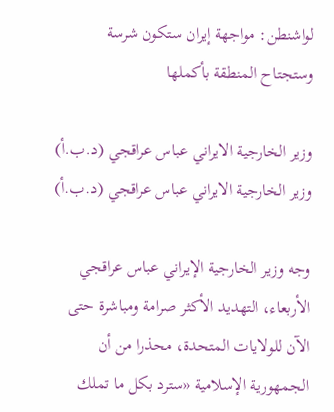لواشنطن: مواجهة إيران ستكون شرسة وستجتاح المنطقة بأكملها

وزير الخارجية الايراني عباس عراقجي (د.ب.أ)
وزير الخارجية الايراني عباس عراقجي (د.ب.أ)

وجه وزير الخارجية الإيراني عباس عراقجي الأربعاء، التهديد الأكثر صرامة ومباشرة حتى الآن للولايات المتحدة، محذرا من أن الجمهورية الإسلامية «سترد بكل ما تملك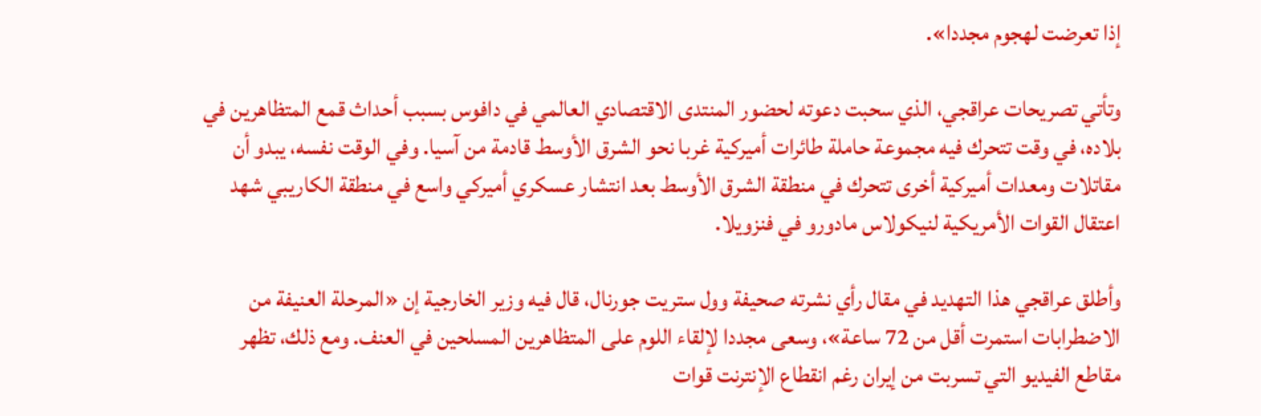إذا تعرضت لهجوم مجددا».

وتأتي تصريحات عراقجي، الذي سحبت دعوته لحضور المنتدى الاقتصادي العالمي في دافوس بسبب أحداث قمع المتظاهرين في بلاده، في وقت تتحرك فيه مجموعة حاملة طائرات أميركية غربا نحو الشرق الأوسط قادمة من آسيا. وفي الوقت نفسه، يبدو أن مقاتلات ومعدات أميركية أخرى تتحرك في منطقة الشرق الأوسط بعد انتشار عسكري أميركي واسع في منطقة الكاريبي شهد اعتقال القوات الأمريكية لنيكولاس مادورو في فنزويلا.

وأطلق عراقجي هذا التهديد في مقال رأي نشرته صحيفة وول ستريت جورنال، قال فيه وزير الخارجية إن «المرحلة العنيفة من الاضطرابات استمرت أقل من 72 ساعة»، وسعى مجددا لإلقاء اللوم على المتظاهرين المسلحين في العنف. ومع ذلك، تظهر مقاطع الفيديو التي تسربت من إيران رغم انقطاع الإنترنت قوات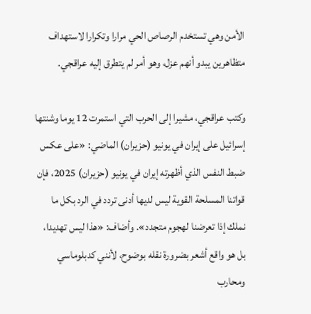الأمن وهي تستخدم الرصاص الحي مرارا وتكرارا لاستهداف متظاهرين يبدو أنهم عزل، وهو أمر لم يتطرق إليه عراقجي.

وكتب عراقجي، مشيرا إلى الحرب التي استمرت 12 يوما وشنتها إسرائيل على إيران في يونيو (حزيران) الماضي: «على عكس ضبط النفس الذي أظهرته إيران في يونيو (حزيران) 2025، فإن قواتنا المسلحة القوية ليس لديها أدنى تردد في الرد بكل ما نملك إذا تعرضنا لهجوم متجدد». وأضاف: «هذا ليس تهديدا، بل هو واقع أشعر بضرورة نقله بوضوح، لأنني كدبلوماسي ومحارب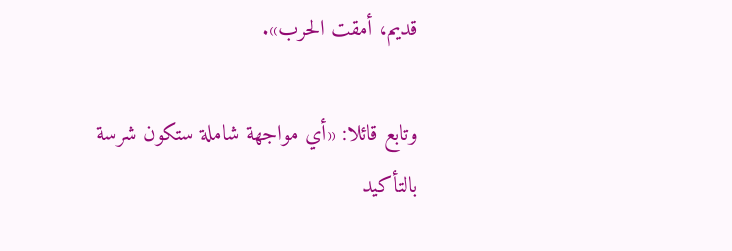قديم، أمقت الحرب».

وتابع قائلا: «أي مواجهة شاملة ستكون شرسة بالتأكيد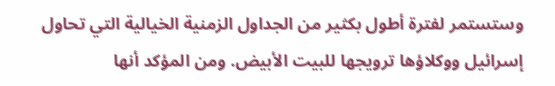وستستمر لفترة أطول بكثير من الجداول الزمنية الخيالية التي تحاول إسرائيل ووكلاؤها ترويجها للبيت الأبيض. ومن المؤكد أنها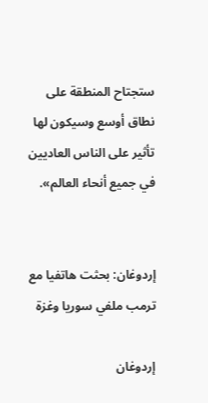ستجتاح المنطقة على نطاق أوسع وسيكون لها تأثير على الناس العاديين في جميع أنحاء العالم».


إردوغان: بحثت هاتفيا مع ترمب ملفي سوريا وغزة

إردوغان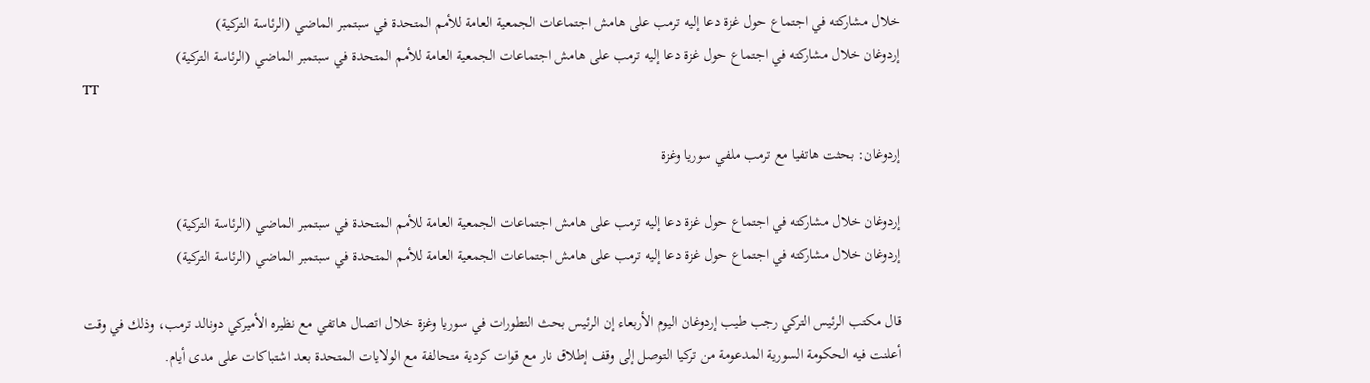خلال مشاركته في اجتماع حول غزة دعا إليه ترمب على هامش اجتماعات الجمعية العامة للأمم المتحدة في سبتمبر الماضي (الرئاسة التركية)
إردوغان خلال مشاركته في اجتماع حول غزة دعا إليه ترمب على هامش اجتماعات الجمعية العامة للأمم المتحدة في سبتمبر الماضي (الرئاسة التركية)
TT

إردوغان: بحثت هاتفيا مع ترمب ملفي سوريا وغزة

إردوغان خلال مشاركته في اجتماع حول غزة دعا إليه ترمب على هامش اجتماعات الجمعية العامة للأمم المتحدة في سبتمبر الماضي (الرئاسة التركية)
إردوغان خلال مشاركته في اجتماع حول غزة دعا إليه ترمب على هامش اجتماعات الجمعية العامة للأمم المتحدة في سبتمبر الماضي (الرئاسة التركية)

قال مكتب الرئيس التركي رجب طيب إردوغان اليوم الأربعاء إن الرئيس بحث التطورات في سوريا وغزة خلال اتصال هاتفي مع نظيره الأميركي دونالد ترمب، وذلك في وقت أعلنت فيه الحكومة السورية المدعومة من تركيا التوصل إلى وقف إطلاق نار مع قوات كردية متحالفة مع الولايات المتحدة بعد اشتباكات على مدى أيام.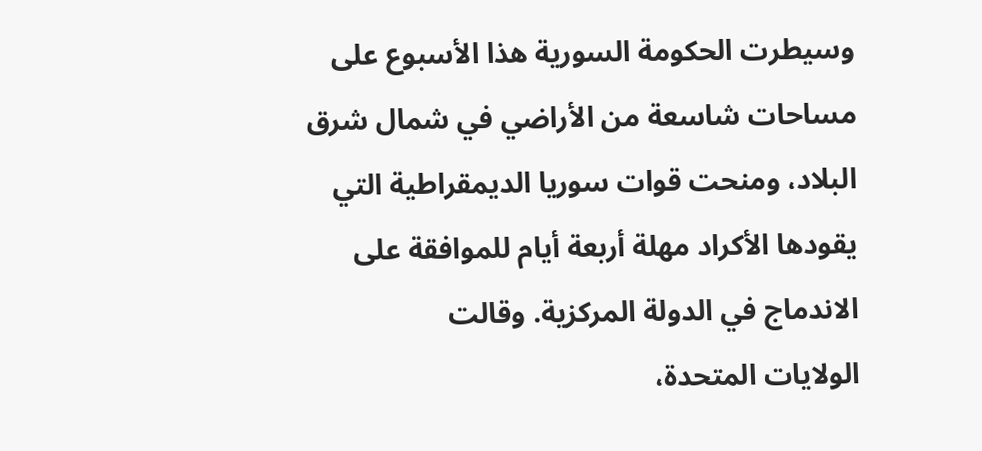وسيطرت الحكومة السورية هذا الأسبوع على مساحات شاسعة من الأراضي في شمال شرق البلاد، ومنحت قوات سوريا الديمقراطية التي يقودها الأكراد مهلة أربعة ‌أيام للموافقة ‌على الاندماج في الدولة المركزية. وقالت الولايات ‌المتحدة،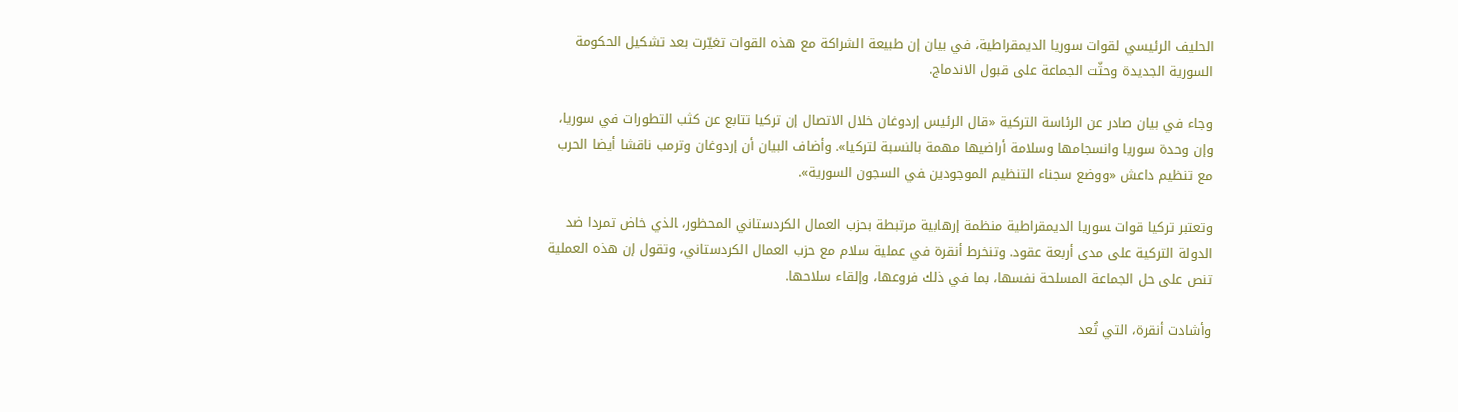الحليف الرئيسي لقوات ‌سوريا الديمقراطية، في بيان إن طبيعة الشراكة مع هذه القوات تغيّرت بعد تشكيل الحكومة السورية الجديدة وحثّت الجماعة على قبول الاندماج.

وجاء في بيان صادر عن الرئاسة التركية «قال الرئيس إردوغان خلال الاتصال إن تركيا تتابع عن كثب التطورات في سوريا، وإن وحدة سوريا وانسجامها وسلامة أراضيها مهمة بالنسبة لتركيا». وأضاف البيان أن إردوغان وترمب ناقشا أيضا الحرب مع ‌تنظيم داعش «ووضع سجناء التنظيم الموجودين ‍في السجون السورية».

وتعتبر تركيا قوات ‍سوريا الديمقراطية منظمة إرهابية مرتبطة بحزب العمال الكردستاني المحظور، ‍الذي خاض تمردا ضد الدولة التركية على مدى أربعة عقود. وتنخرط أنقرة في عملية سلام مع حزب العمال الكردستاني، وتقول إن هذه العملية تنص على حل الجماعة المسلحة نفسها، بما في ذلك فروعها، وإلقاء سلاحها.

وأشادت أنقرة، التي تُعد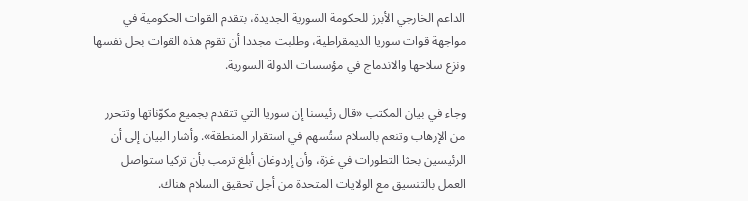الداعم الخارجي الأبرز للحكومة السورية الجديدة، بتقدم القوات الحكومية في مواجهة قوات سوريا الديمقراطية، وطلبت مجددا أن تقوم هذه القوات بحل نفسها ونزع سلاحها والاندماج في مؤسسات الدولة السورية.

وجاء في بيان المكتب «قال رئيسنا إن سوريا التي تتقدم بجميع مكوّناتها وتتحرر من الإرهاب وتنعم بالسلام ستُسهم في استقرار المنطقة». وأشار البيان إلى أن الرئيسين بحثا التطورات في غزة، وأن إردوغان أبلغ ترمب بأن تركيا ستواصل العمل بالتنسيق مع الولايات المتحدة من أجل تحقيق السلام هناك.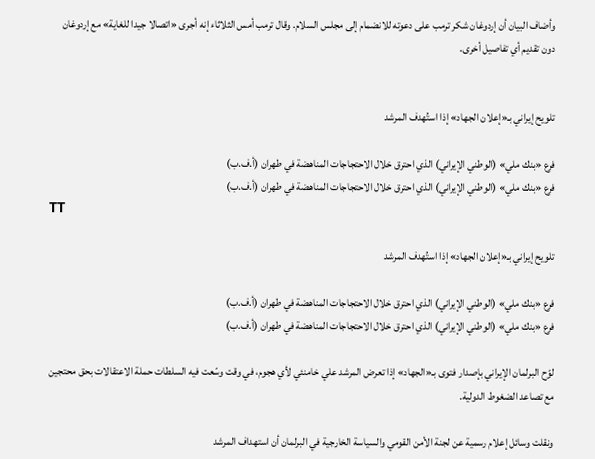وأضاف البيان أن إردوغان شكر ترمب على دعوته للانضمام إلى مجلس ‌السلام. وقال ترمب أمس الثلاثاء إنه أجرى «اتصالا جيدا للغاية» مع إردوغان دون تقديم أي تفاصيل أخرى.


تلويح إيراني بـ«إعلان الجهاد» إذا استُهدف المرشد

فرع «بنك ملي» (الوطني الإيراني) الذي احترق خلال الاحتجاجات المناهضة في طهران (أ.ف.ب)
فرع «بنك ملي» (الوطني الإيراني) الذي احترق خلال الاحتجاجات المناهضة في طهران (أ.ف.ب)
TT

تلويح إيراني بـ«إعلان الجهاد» إذا استُهدف المرشد

فرع «بنك ملي» (الوطني الإيراني) الذي احترق خلال الاحتجاجات المناهضة في طهران (أ.ف.ب)
فرع «بنك ملي» (الوطني الإيراني) الذي احترق خلال الاحتجاجات المناهضة في طهران (أ.ف.ب)

لوّح البرلمان الإيراني بإصدار فتوى بـ«الجهاد» إذا تعرض المرشد علي خامنئي لأي هجوم، في وقت وسّعت فيه السلطات حملة الاعتقالات بحق محتجين مع تصاعد الضغوط الدولية.

ونقلت وسائل إعلام رسمية عن لجنة الأمن القومي والسياسة الخارجية في البرلمان أن استهداف المرشد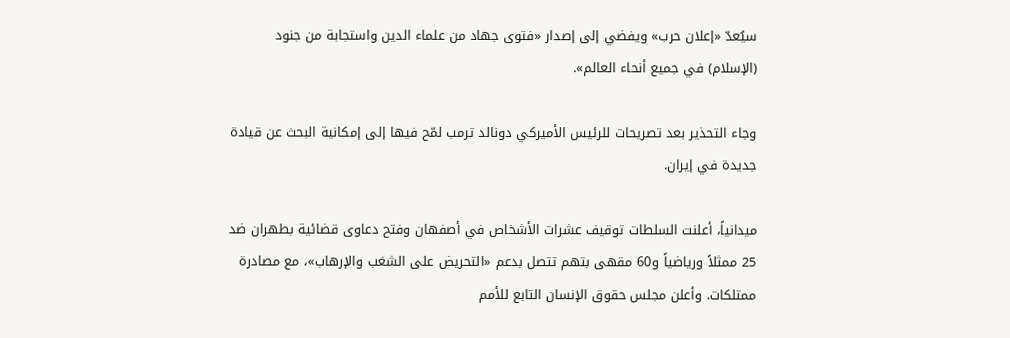سيُعدّ «إعلان حرب» ويفضي إلى إصدار «فتوى جهاد من علماء الدين واستجابة من جنود (الإسلام) في جميع أنحاء العالم».

وجاء التحذير بعد تصريحات للرئيس الأميركي دونالد ترمب لمّح فيها إلى إمكانية البحث عن قيادة جديدة في إيران.

ميدانياً، أعلنت السلطات توقيف عشرات الأشخاص في أصفهان وفتح دعاوى قضائية بطهران ضد 25 ممثلاً ورياضياً و60 مقهى بتهم تتصل بدعم «التحريض على الشغب والإرهاب»، مع مصادرة ممتلكات. وأعلن مجلس حقوق الإنسان التابع للأمم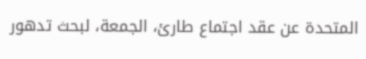المتحدة عن عقد اجتماع طارئ، الجمعة، لبحث تدهور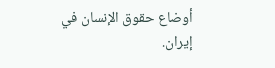أوضاع حقوق الإنسان في إيران.